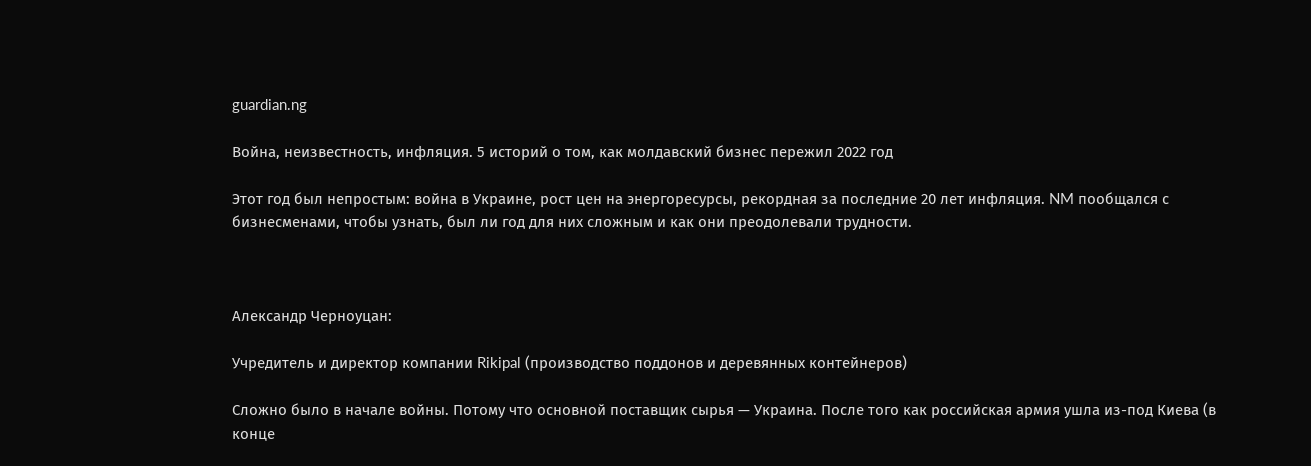guardian.ng

Война, неизвестность, инфляция. 5 историй о том, как молдавский бизнес пережил 2022 год

Этот год был непростым: война в Украине, рост цен на энергоресурсы, рекордная за последние 20 лет инфляция. NM пообщался с бизнесменами, чтобы узнать, был ли год для них сложным и как они преодолевали трудности.



Александр Черноуцан:

Учредитель и директор компании Rikipal (производство поддонов и деревянных контейнеров)

Cложно было в начале войны. Потому что основной поставщик сырья — Украина. После того как российская армия ушла из-под Киева (в конце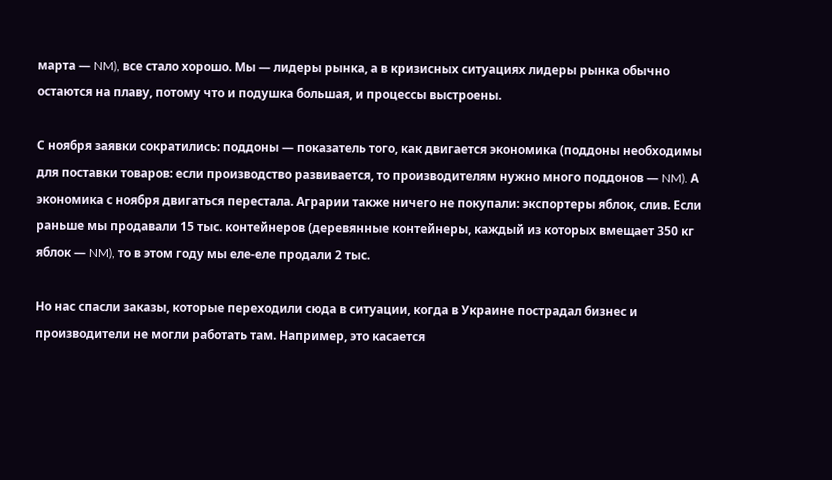марта — NM), все стало хорошо. Мы — лидеры рынка, а в кризисных ситуациях лидеры рынка обычно остаются на плаву, потому что и подушка большая, и процессы выстроены.

С ноября заявки сократились: поддоны — показатель того, как двигается экономика (поддоны необходимы для поставки товаров: если производство развивается, то производителям нужно много поддонов — NM). А экономика с ноября двигаться перестала. Аграрии также ничего не покупали: экспортеры яблок, слив. Если раньше мы продавали 15 тыс. контейнеров (деревянные контейнеры, каждый из которых вмещает 350 кг яблок — NM), то в этом году мы еле-еле продали 2 тыс.

Но нас спасли заказы, которые переходили сюда в ситуации, когда в Украине пострадал бизнес и производители не могли работать там. Например, это касается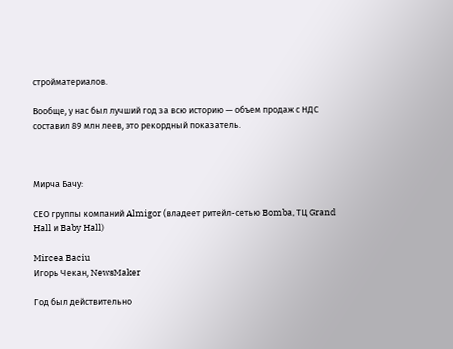стройматериалов.

Вообще, у нас был лучший год за всю историю — объем продаж с НДС составил 89 млн леев, это рекордный показатель.



Мирча Бачу:

СЕО группы компаний Almigor (владеет ритейл-сетью Bomba, ТЦ Grand Hall и Baby Hall)

Mircea Baciu
Игорь Чекан, NewsMaker

Год был действительно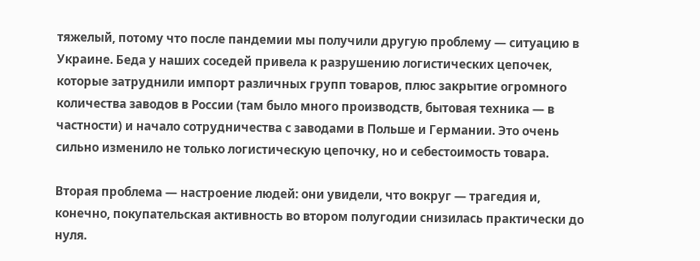тяжелый, потому что после пандемии мы получили другую проблему — ситуацию в Украине. Беда у наших соседей привела к разрушению логистических цепочек, которые затруднили импорт различных групп товаров, плюс закрытие огромного количества заводов в России (там было много производств, бытовая техника — в частности) и начало сотрудничества с заводами в Польше и Германии. Это очень сильно изменило не только логистическую цепочку, но и себестоимость товара.

Вторая проблема — настроение людей: они увидели, что вокруг — трагедия и, конечно, покупательская активность во втором полугодии снизилась практически до нуля.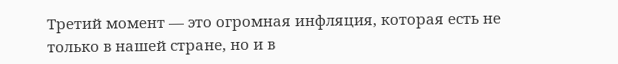Третий момент — это огромная инфляция, которая есть не только в нашей стране, но и в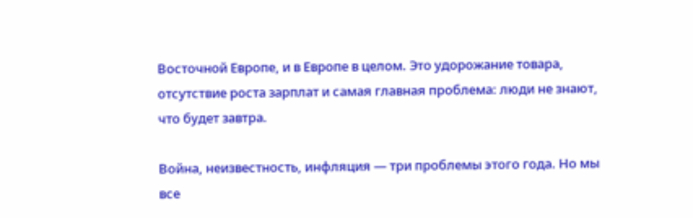Восточной Европе, и в Европе в целом. Это удорожание товара, отсутствие роста зарплат и самая главная проблема: люди не знают, что будет завтра.

Война, неизвестность, инфляция — три проблемы этого года. Но мы все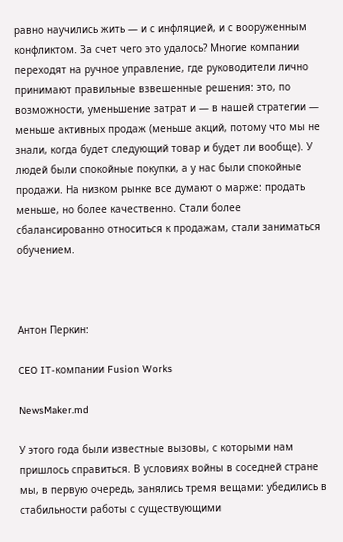равно научились жить — и с инфляцией, и с вооруженным конфликтом. За счет чего это удалось? Многие компании переходят на ручное управление, где руководители лично принимают правильные взвешенные решения: это, по возможности, уменьшение затрат и — в нашей стратегии — меньше активных продаж (меньше акций, потому что мы не знали, когда будет следующий товар и будет ли вообще). У людей были спокойные покупки, а у нас были спокойные продажи. На низком рынке все думают о марже: продать меньше, но более качественно. Стали более сбалансированно относиться к продажам, стали заниматься обучением.



Антон Перкин:

CEO IT-компании Fusion Works

NewsMaker.md

У этого года были известные вызовы, с которыми нам пришлось справиться. В условиях войны в соседней стране мы, в первую очередь, занялись тремя вещами: убедились в стабильности работы с существующими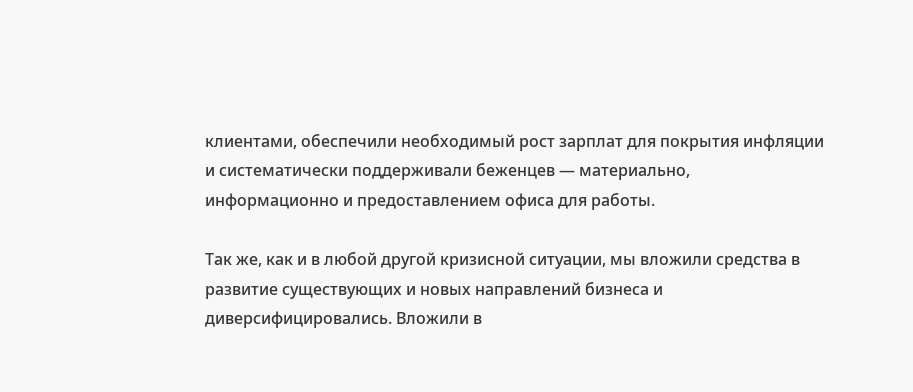клиентами, обеспечили необходимый рост зарплат для покрытия инфляции и систематически поддерживали беженцев — материально, информационно и предоставлением офиса для работы.

Так же, как и в любой другой кризисной ситуации, мы вложили средства в развитие существующих и новых направлений бизнеса и диверсифицировались. Вложили в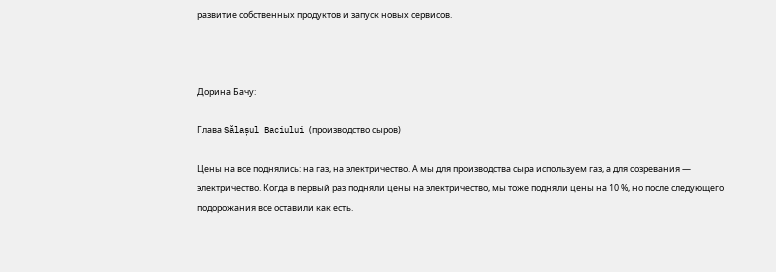развитие собственных продуктов и запуск новых сервисов.



Дорина Бачу:

Глава Sălașul Baciului (производство сыров)

Цены на все поднялись: на газ, на электричество. А мы для производства сыра используем газ, а для созревания — электричество. Когда в первый раз подняли цены на электричество, мы тоже подняли цены на 10 %, но после следующего подорожания все оставили как есть.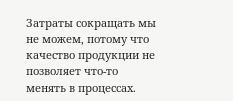Затраты сокращать мы не можем, потому что качество продукции не позволяет что-то менять в процессах.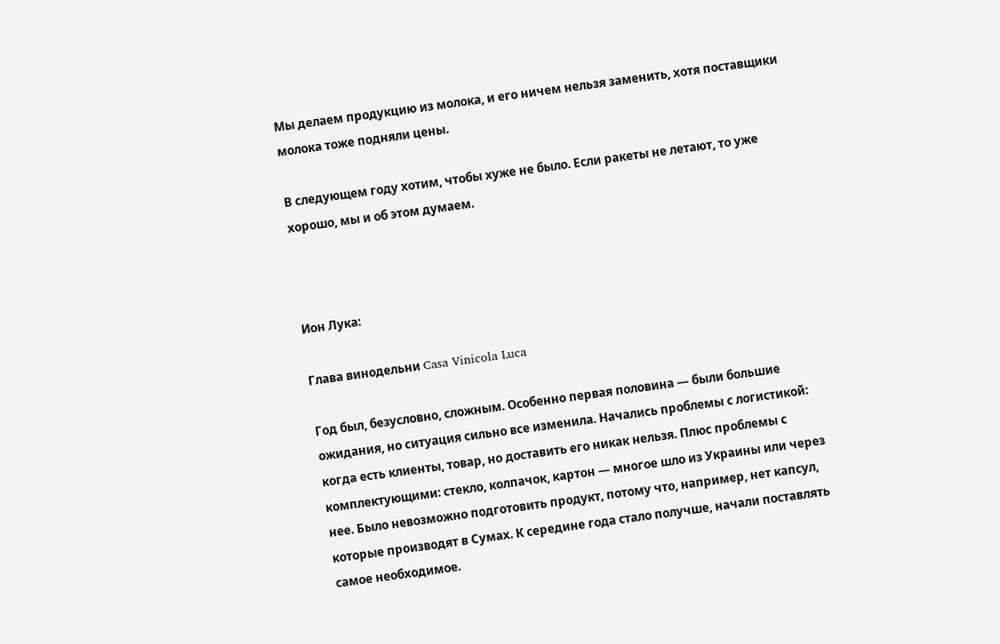Мы делаем продукцию из молока, и его ничем нельзя заменить, хотя поставщики молока тоже подняли цены.

В следующем году хотим, чтобы хуже не было. Если ракеты не летают, то уже хорошо, мы и об этом думаем.



Ион Лука:

Глава винодельни Casa Vinicola Luca

Год был, безусловно, сложным. Особенно первая половина — были большие ожидания, но ситуация сильно все изменила. Начались проблемы с логистикой: когда есть клиенты, товар, но доставить его никак нельзя. Плюс проблемы с комплектующими: стекло, колпачок, картон — многое шло из Украины или через нее. Было невозможно подготовить продукт, потому что, например, нет капсул, которые производят в Сумах. К середине года стало получше, начали поставлять самое необходимое.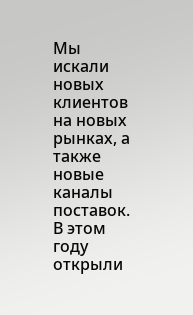Мы искали новых клиентов на новых рынках, а также новые каналы поставок. В этом году открыли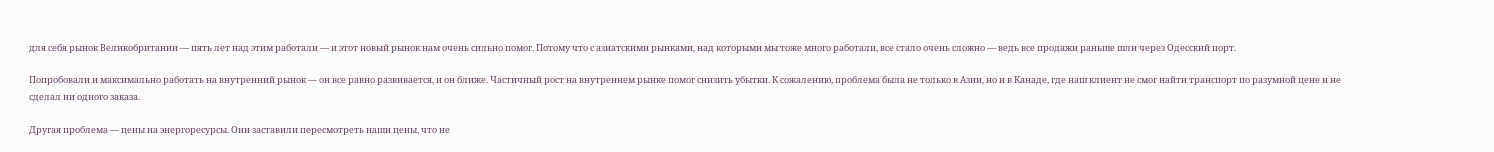для себя рынок Великобритании — пять лет над этим работали — и этот новый рынок нам очень сильно помог. Потому что с азиатскими рынками, над которыми мы тоже много работали, все стало очень сложно — ведь все продажи раньше шли через Одесский порт.

Попробовали и максимально работать на внутренний рынок — он все равно развивается, и он ближе. Частичный рост на внутреннем рынке помог снизить убытки. К сожалению, проблема была не только в Азии, но и в Канаде, где наш клиент не смог найти транспорт по разумной цене и не сделал ни одного заказа.

Другая проблема — цены на энергоресурсы. Они заставили пересмотреть наши цены, что не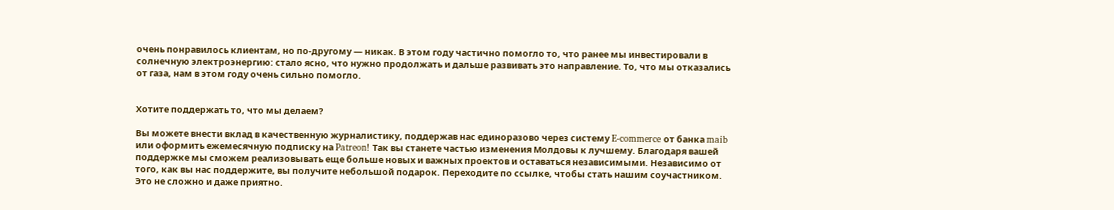очень понравилось клиентам, но по-другому — никак. В этом году частично помогло то, что ранее мы инвестировали в солнечную электроэнергию: стало ясно, что нужно продолжать и дальше развивать это направление. То, что мы отказались от газа, нам в этом году очень сильно помогло.


Хотите поддержать то, что мы делаем?

Вы можете внести вклад в качественную журналистику, поддержав нас единоразово через систему E-commerce от банка maib или оформить ежемесячную подписку на Patreon! Так вы станете частью изменения Молдовы к лучшему. Благодаря вашей поддержке мы сможем реализовывать еще больше новых и важных проектов и оставаться независимыми. Независимо от того, как вы нас поддержите, вы получите небольшой подарок. Переходите по ссылке, чтобы стать нашим соучастником. Это не сложно и даже приятно.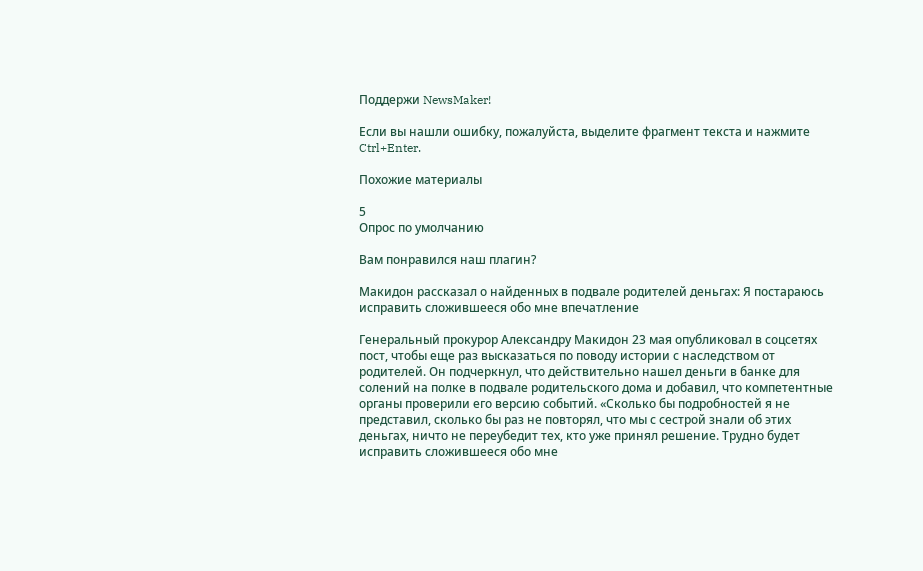Поддержи NewsMaker!

Если вы нашли ошибку, пожалуйста, выделите фрагмент текста и нажмите Ctrl+Enter.

Похожие материалы

5
Опрос по умолчанию

Вам понравился наш плагин?

Макидон рассказал о найденных в подвале родителей деньгах: Я постараюсь исправить сложившееся обо мне впечатление

Генеральный прокурор Александру Макидон 23 мая опубликовал в соцсетях пост, чтобы еще раз высказаться по поводу истории с наследством от родителей. Он подчеркнул, что действительно нашел деньги в банке для солений на полке в подвале родительского дома и добавил, что компетентные органы проверили его версию событий. «Сколько бы подробностей я не представил, сколько бы раз не повторял, что мы с сестрой знали об этих деньгах, ничто не переубедит тех, кто уже принял решение. Трудно будет исправить сложившееся обо мне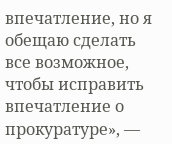впечатление, но я обещаю сделать все возможное, чтобы исправить впечатление о прокуратуре», —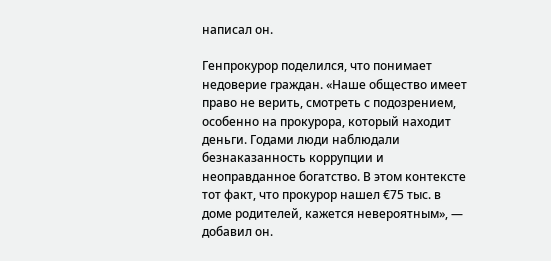написал он.

Генпрокурор поделился, что понимает недоверие граждан. «Наше общество имеет право не верить, смотреть с подозрением, особенно на прокурора, который находит деньги. Годами люди наблюдали безнаказанность коррупции и неоправданное богатство. В этом контексте тот факт, что прокурор нашел €75 тыс. в доме родителей, кажется невероятным», — добавил он.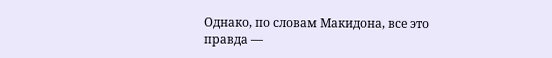Однако, по словам Макидона, все это правда —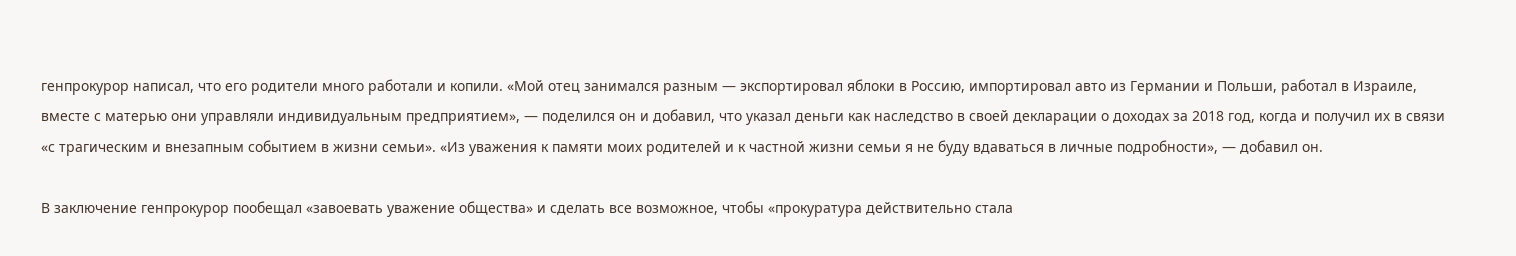генпрокурор написал, что его родители много работали и копили. «Мой отец занимался разным — экспортировал яблоки в Россию, импортировал авто из Германии и Польши, работал в Израиле, вместе с матерью они управляли индивидуальным предприятием», — поделился он и добавил, что указал деньги как наследство в своей декларации о доходах за 2018 год, когда и получил их в связи «с трагическим и внезапным событием в жизни семьи». «Из уважения к памяти моих родителей и к частной жизни семьи я не буду вдаваться в личные подробности», — добавил он.

В заключение генпрокурор пообещал «завоевать уважение общества» и сделать все возможное, чтобы «прокуратура действительно стала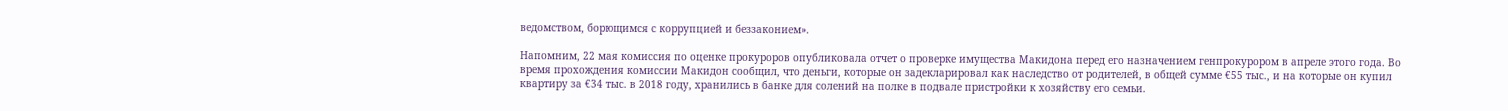ведомством, борющимся с коррупцией и беззаконием».

Напомним, 22 мая комиссия по оценке прокуроров опубликовала отчет о проверке имущества Макидона перед его назначением генпрокурором в апреле этого года. Во время прохождения комиссии Макидон сообщил, что деньги, которые он задекларировал как наследство от родителей, в общей сумме €55 тыс., и на которые он купил квартиру за €34 тыс. в 2018 году, хранились в банке для солений на полке в подвале пристройки к хозяйству его семьи.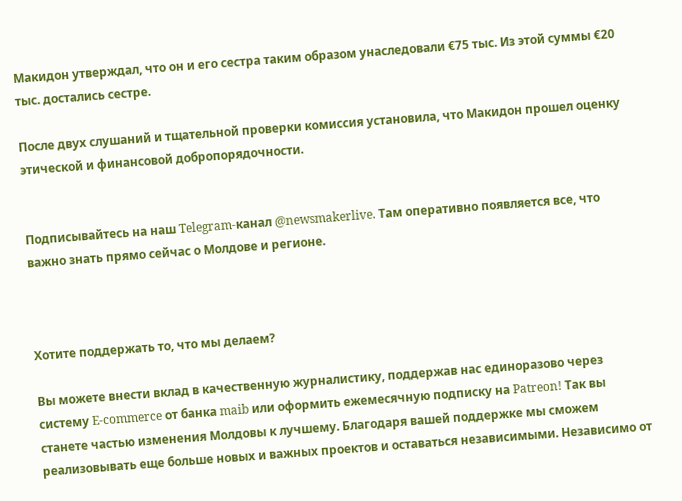Макидон утверждал, что он и его сестра таким образом унаследовали €75 тыс. Из этой суммы €20 тыс. достались сестре.

После двух слушаний и тщательной проверки комиссия установила, что Макидон прошел оценку этической и финансовой добропорядочности.


Подписывайтесь на наш Telegram-канал @newsmakerlive. Там оперативно появляется все, что важно знать прямо сейчас о Молдове и регионе.



Хотите поддержать то, что мы делаем?

Вы можете внести вклад в качественную журналистику, поддержав нас единоразово через систему E-commerce от банка maib или оформить ежемесячную подписку на Patreon! Так вы станете частью изменения Молдовы к лучшему. Благодаря вашей поддержке мы сможем реализовывать еще больше новых и важных проектов и оставаться независимыми. Независимо от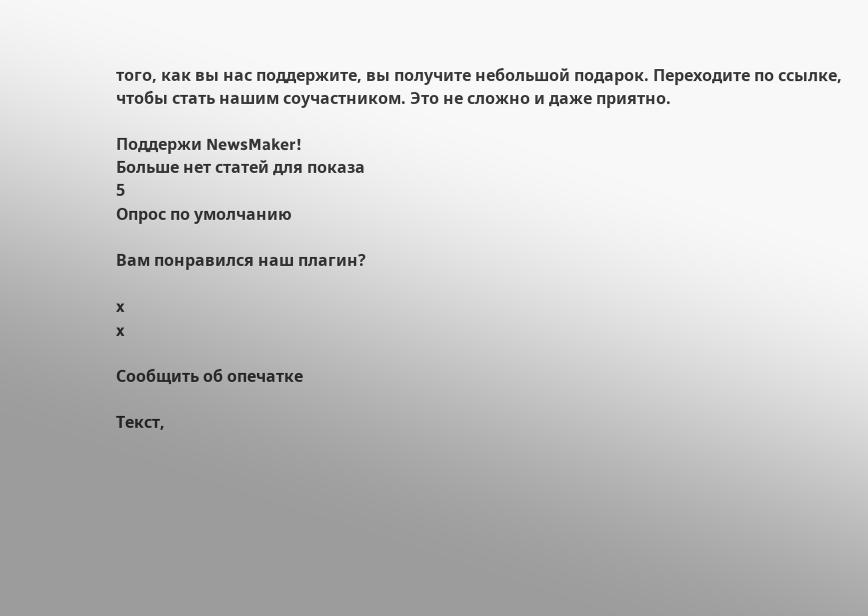того, как вы нас поддержите, вы получите небольшой подарок. Переходите по ссылке, чтобы стать нашим соучастником. Это не сложно и даже приятно.

Поддержи NewsMaker!
Больше нет статей для показа
5
Опрос по умолчанию

Вам понравился наш плагин?

x
x

Сообщить об опечатке

Текст,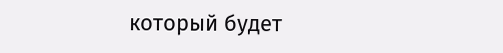который будет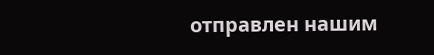отправлен нашим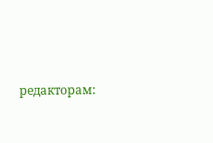редакторам: